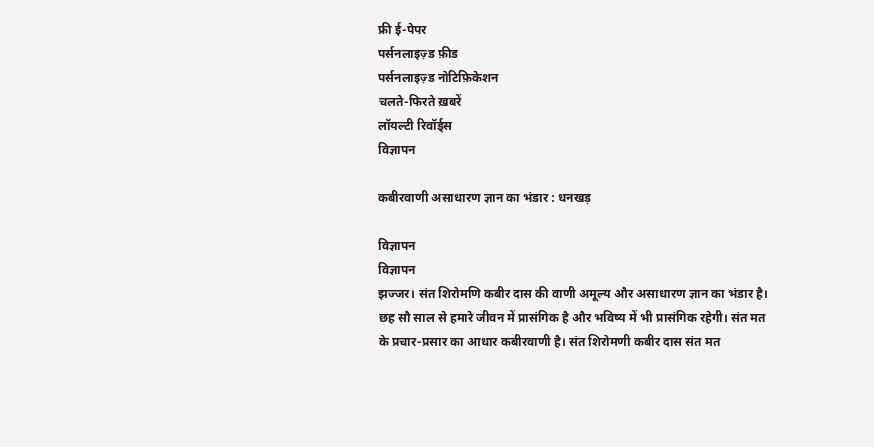फ्री ई-पेपर
पर्सनलाइज़्ड फ़ीड
पर्सनलाइज़्ड नोटिफ़िकेशन
चलते-फिरते ख़बरें
लॉयल्टी रिवॉर्ड्स
विज्ञापन

कबीरवाणी असाधारण ज्ञान का भंडार : धनखड़

विज्ञापन
विज्ञापन
झज्जर। संत शिरोमणि कबीर दास की वाणी अमूल्य और असाधारण ज्ञान का भंडार है। छह सौ साल से हमारे जीवन में प्रासंगिक है और भविष्य में भी प्रासंगिक रहेगी। संत मत के प्रचार-प्रसार का आधार कबीरवाणी है। संत शिरोमणी कबीर दास संत मत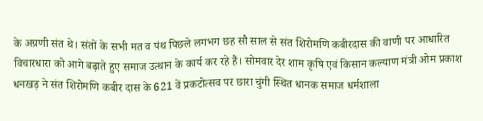के अग्रणी संत थे। संतों के सभी मत व पंथ पिछले लगभग छह सौ साल से संत शिरोमणि कबीरदास की वाणी पर आधारित विचारधारा को आगे बढ़ाते हुए समाज उत्थान के कार्य कर रहे हैं। सोमवार देर शाम कृषि एवं किसान कल्याण मंत्री ओम प्रकाश धनखड़ ने संत शिरोमणि कबीर दास के 621 वें प्रकटोत्सव पर छारा चुंगी स्थित धानक समाज धर्मशाला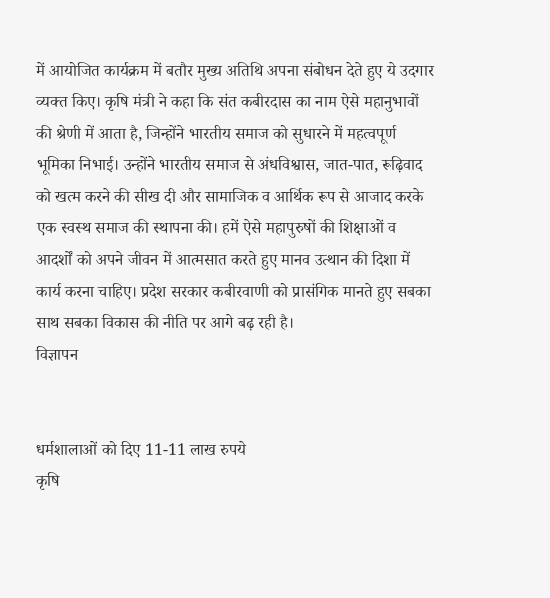में आयोजित कार्यक्रम में बतौर मुख्य अतिथि अपना संबोधन देते हुए ये उदगार व्यक्त किए। कृषि मंत्री ने कहा कि संत कबीरदास का नाम ऐसे महानुभावों की श्रेणी में आता है, जिन्होंने भारतीय समाज को सुधारने में महत्वपूर्ण भूमिका निभाई। उन्होंने भारतीय समाज से अंधविश्वास, जात-पात, रूढ़िवाद को खत्म करने की सीख दी और सामाजिक व आर्थिक रूप से आजाद करके एक स्वस्थ समाज की स्थापना की। हमें ऐसे महापुरुषों की शिक्षाओं व आदर्शों को अपने जीवन में आत्मसात करते हुए मानव उत्थान की दिशा में कार्य करना चाहिए। प्रदेश सरकार कबीरवाणी को प्रासंगिक मानते हुए सबका साथ सबका विकास की नीति पर आगे बढ़ रही है।
विज्ञापन


धर्मशालाओं को दिए 11-11 लाख रुपये
कृषि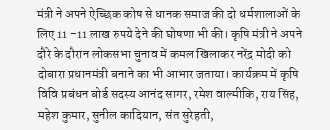मंत्री ने अपने ऐच्छिक कोष से धानक समाज की दो धर्मशालाओं के लिए 11 -11 लाख रुपये देने की घोषणा भी की। कृषि मंत्री ने अपने दौरे के दौरान लोकसभा चुनाव में कमल खिलाकर नरेंद्र मोदी को दोबारा प्रधानमंत्री बनाने का भी आभार जताया। कार्यक्रम में कृषि विवि प्रबंधन बोर्ड सदस्य आनंद सागर, रमेश वाल्मीकि, राय सिंह, महेश कुमार, सुनील कादियान, संत सुरेहती,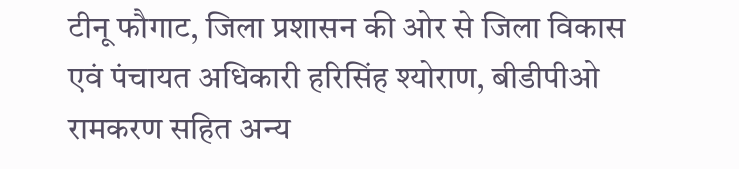टीनू फौगाट, जिला प्रशासन की ओर से जिला विकास एवं पंचायत अधिकारी हरिसिंह श्योराण, बीडीपीओ रामकरण सहित अन्य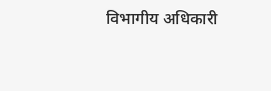विभागीय अधिकारी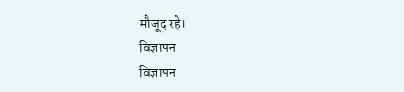मौजूद रहे।
विज्ञापन
विज्ञापन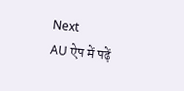Next
AU ऐप में पढ़ें